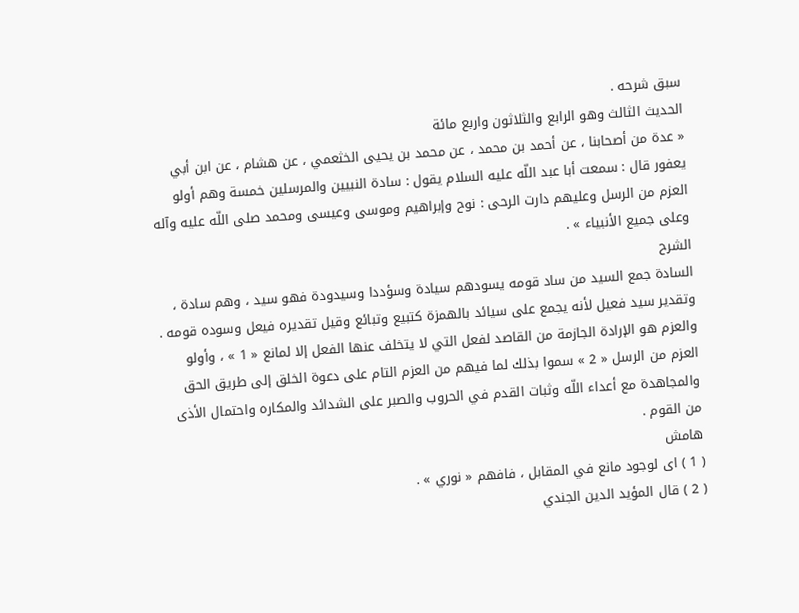سبق شرحه .
الحديث الثالث وهو الرابع والثلاثون واربع مائة
« عدة من أصحابنا ، عن أحمد بن محمد ، عن محمد بن يحيى الخثعمي ، عن هشام ، عن ابن أبي يعفور قال : سمعت أبا عبد اللّه عليه السلام يقول : سادة النبيين والمرسلين خمسة وهم أولو العزم من الرسل وعليهم دارت الرحى : نوح وإبراهيم وموسى وعيسى ومحمد صلى اللّه عليه وآله وعلى جميع الأنبياء » .
الشرح
السادة جمع السيد من ساد قومه يسودهم سيادة وسؤددا وسيدودة فهو سيد ، وهم سادة ، وتقدير سيد فعيل لأنه يجمع على سيائد بالهمزة كتبيع وتبائع وقيل تقديره فيعل وسوده قومه .
والعزم هو الإرادة الجازمة من القاصد لفعل التي لا يتخلف عنها الفعل إلا لمانع « 1 » ، وأولو العزم من الرسل « 2 » سموا بذلك لما فيهم من العزم التام على دعوة الخلق إلى طريق الحق والمجاهدة مع أعداء اللّه وثبات القدم في الحروب والصبر على الشدائد والمكاره واحتمال الأذى من القوم .
هامش
( 1 ) اى لوجود مانع في المقابل ، فافهم « نوري » .
( 2 ) قال المؤيد الدين الجندي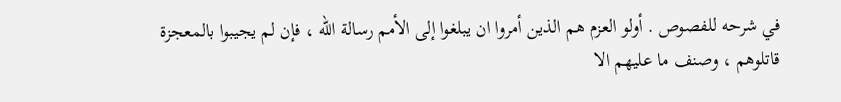في شرحه للفصوص . أولو العزم هم الذين أمروا ان يبلغوا إلى الأمم رسالة اللّه ، فإن لم يجيبوا بالمعجزة قاتلوهم ، وصنف ما عليهم الا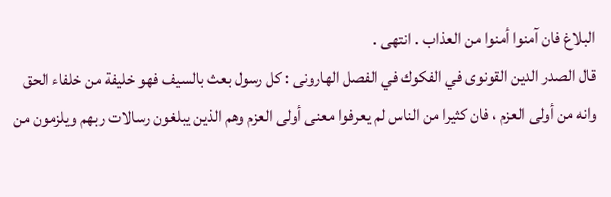البلاغ فان آمنوا أمنوا من العذاب . انتهى .
قال الصدر الدين القونوى في الفكوك في الفصل الهارونى : كل رسول بعث بالسيف فهو خليفة من خلفاء الحق وانه من أولى العزم ، فان كثيرا من الناس لم يعرفوا معنى أولى العزم وهم الذين يبلغون رسالات ربهم ويلزمون من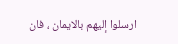ارسلوا إليهم بالايمان ، فان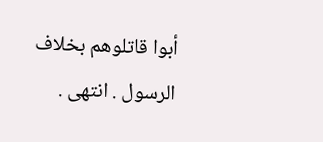أبوا قاتلوهم بخلاف الرسول . انتهى .